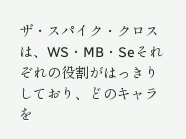ザ・スパイク・クロスは、WS・MB・Seそれぞれの役割がはっきりしており、どのキャラを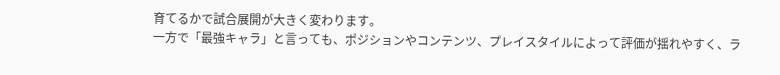育てるかで試合展開が大きく変わります。
一方で「最強キャラ」と言っても、ポジションやコンテンツ、プレイスタイルによって評価が揺れやすく、ラ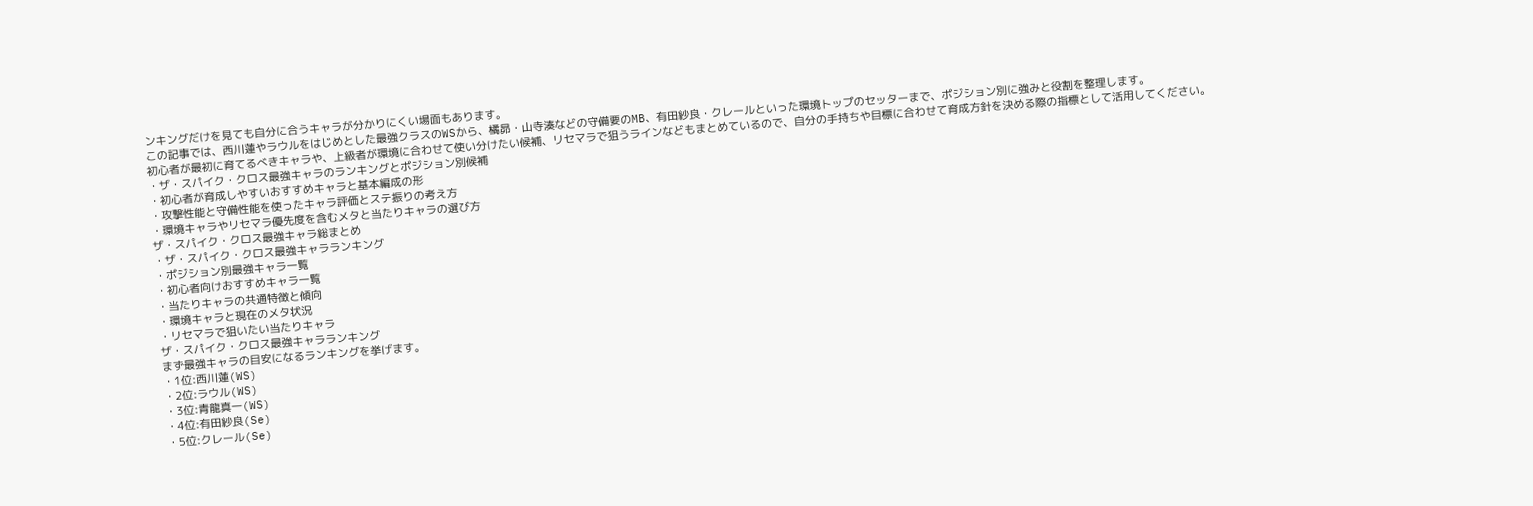ンキングだけを見ても自分に合うキャラが分かりにくい場面もあります。
この記事では、西川蓮やラウルをはじめとした最強クラスのWSから、橘昴・山寺湊などの守備要のMB、有田紗良・クレールといった環境トップのセッターまで、ポジション別に強みと役割を整理します。
初心者が最初に育てるべきキャラや、上級者が環境に合わせて使い分けたい候補、リセマラで狙うラインなどもまとめているので、自分の手持ちや目標に合わせて育成方針を決める際の指標として活用してください。
・ザ・スパイク・クロス最強キャラのランキングとポジション別候補
・初心者が育成しやすいおすすめキャラと基本編成の形
・攻撃性能と守備性能を使ったキャラ評価とステ振りの考え方
・環境キャラやリセマラ優先度を含むメタと当たりキャラの選び方
ザ・スパイク・クロス最強キャラ総まとめ
・ザ・スパイク・クロス最強キャラランキング
・ポジション別最強キャラ一覧
・初心者向けおすすめキャラ一覧
・当たりキャラの共通特徴と傾向
・環境キャラと現在のメタ状況
・リセマラで狙いたい当たりキャラ
ザ・スパイク・クロス最強キャラランキング
まず最強キャラの目安になるランキングを挙げます。
・1位:西川蓮(WS)
・2位:ラウル(WS)
・3位:青龍真一(WS)
・4位:有田紗良(Se)
・5位:クレール(Se)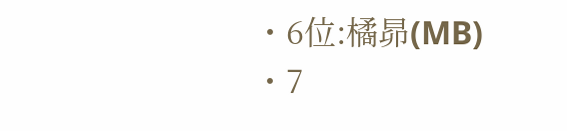・6位:橘昴(MB)
・7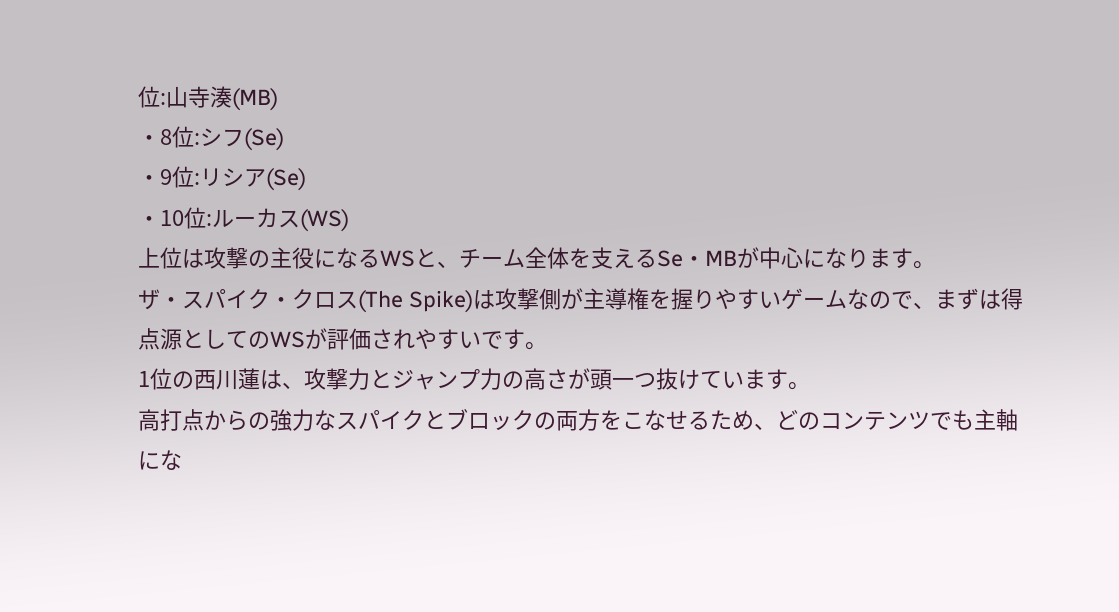位:山寺湊(MB)
・8位:シフ(Se)
・9位:リシア(Se)
・10位:ルーカス(WS)
上位は攻撃の主役になるWSと、チーム全体を支えるSe・MBが中心になります。
ザ・スパイク・クロス(The Spike)は攻撃側が主導権を握りやすいゲームなので、まずは得点源としてのWSが評価されやすいです。
1位の西川蓮は、攻撃力とジャンプ力の高さが頭一つ抜けています。
高打点からの強力なスパイクとブロックの両方をこなせるため、どのコンテンツでも主軸にな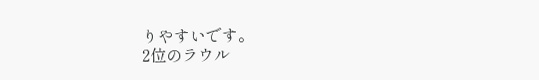りやすいです。
2位のラウル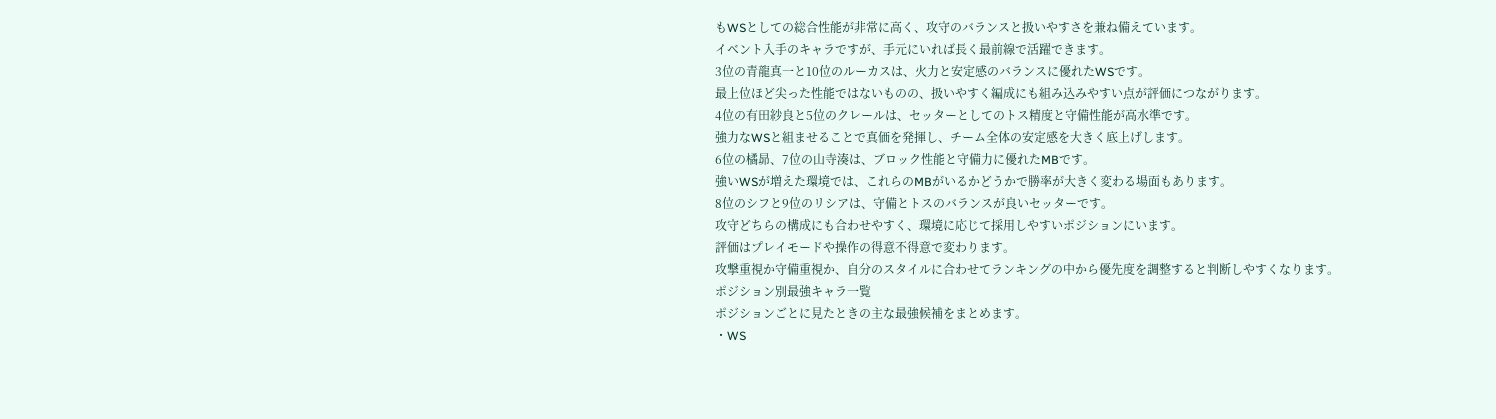もWSとしての総合性能が非常に高く、攻守のバランスと扱いやすさを兼ね備えています。
イベント入手のキャラですが、手元にいれば長く最前線で活躍できます。
3位の青龍真一と10位のルーカスは、火力と安定感のバランスに優れたWSです。
最上位ほど尖った性能ではないものの、扱いやすく編成にも組み込みやすい点が評価につながります。
4位の有田紗良と5位のクレールは、セッターとしてのトス精度と守備性能が高水準です。
強力なWSと組ませることで真価を発揮し、チーム全体の安定感を大きく底上げします。
6位の橘昴、7位の山寺湊は、ブロック性能と守備力に優れたMBです。
強いWSが増えた環境では、これらのMBがいるかどうかで勝率が大きく変わる場面もあります。
8位のシフと9位のリシアは、守備とトスのバランスが良いセッターです。
攻守どちらの構成にも合わせやすく、環境に応じて採用しやすいポジションにいます。
評価はプレイモードや操作の得意不得意で変わります。
攻撃重視か守備重視か、自分のスタイルに合わせてランキングの中から優先度を調整すると判断しやすくなります。
ポジション別最強キャラ一覧
ポジションごとに見たときの主な最強候補をまとめます。
・WS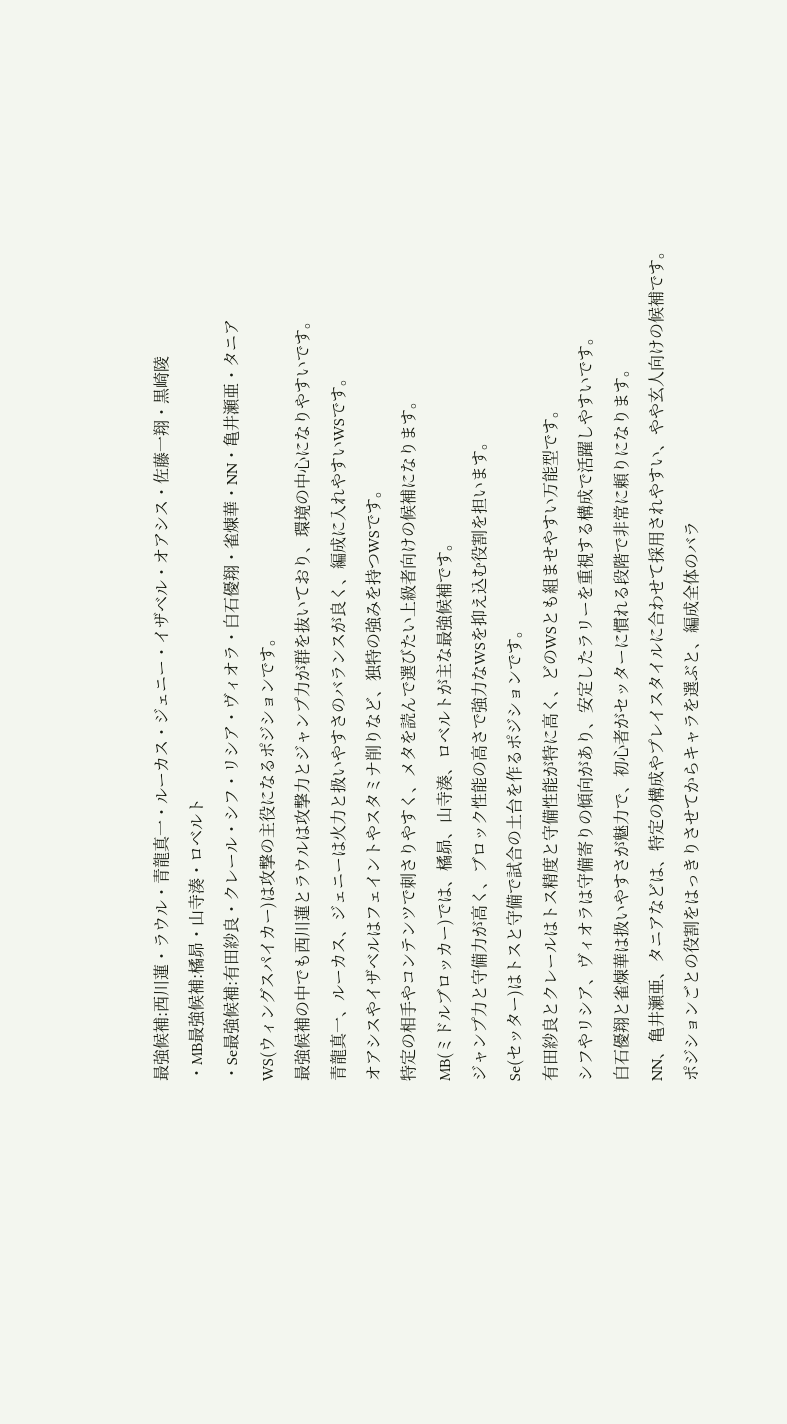最強候補:西川蓮・ラウル・青龍真一・ルーカス・ジェニー・イザベル・オアシス・佐藤一翔・黒崎陵
・MB最強候補:橘昴・山寺湊・ロベルト
・Se最強候補:有田紗良・クレール・シフ・リシア・ヴィオラ・白石優翔・雀煉華・NN・亀井瀬亜・タニア
WS(ウィングスパイカー)は攻撃の主役になるポジションです。
最強候補の中でも西川蓮とラウルは攻撃力とジャンプ力が群を抜いており、環境の中心になりやすいです。
青龍真一、ルーカス、ジェニーは火力と扱いやすさのバランスが良く、編成に入れやすいWSです。
オアシスやイザベルはフェイントやスタミナ削りなど、独特の強みを持つWSです。
特定の相手やコンテンツで刺さりやすく、メタを読んで選びたい上級者向けの候補になります。
MB(ミドルブロッカー)では、橘昴、山寺湊、ロベルトが主な最強候補です。
ジャンプ力と守備力が高く、ブロック性能の高さで強力なWSを抑え込む役割を担います。
Se(セッター)はトスと守備で試合の土台を作るポジションです。
有田紗良とクレールはトス精度と守備性能が特に高く、どのWSとも組ませやすい万能型です。
シフやリシア、ヴィオラは守備寄りの傾向があり、安定したラリーを重視する構成で活躍しやすいです。
白石優翔と雀煉華は扱いやすさが魅力で、初心者がセッターに慣れる段階で非常に頼りになります。
NN、亀井瀬亜、タニアなどは、特定の構成やプレイスタイルに合わせて採用されやすい、やや玄人向けの候補です。
ポジションごとの役割をはっきりさせてからキャラを選ぶと、編成全体のバラ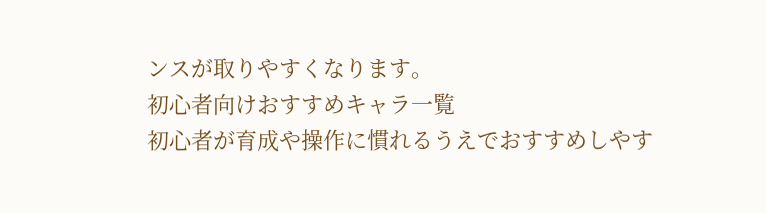ンスが取りやすくなります。
初心者向けおすすめキャラ一覧
初心者が育成や操作に慣れるうえでおすすめしやす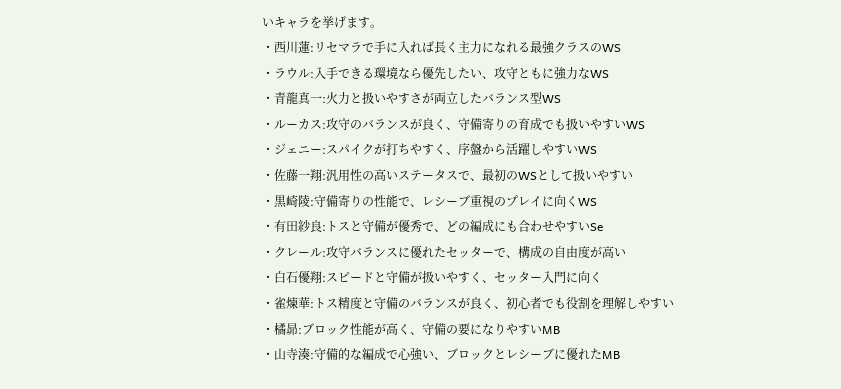いキャラを挙げます。
・西川蓮:リセマラで手に入れば長く主力になれる最強クラスのWS
・ラウル:入手できる環境なら優先したい、攻守ともに強力なWS
・青龍真一:火力と扱いやすさが両立したバランス型WS
・ルーカス:攻守のバランスが良く、守備寄りの育成でも扱いやすいWS
・ジェニー:スパイクが打ちやすく、序盤から活躍しやすいWS
・佐藤一翔:汎用性の高いステータスで、最初のWSとして扱いやすい
・黒崎陵:守備寄りの性能で、レシーブ重視のプレイに向くWS
・有田紗良:トスと守備が優秀で、どの編成にも合わせやすいSe
・クレール:攻守バランスに優れたセッターで、構成の自由度が高い
・白石優翔:スピードと守備が扱いやすく、セッター入門に向く
・雀煉華:トス精度と守備のバランスが良く、初心者でも役割を理解しやすい
・橘昴:ブロック性能が高く、守備の要になりやすいMB
・山寺湊:守備的な編成で心強い、ブロックとレシーブに優れたMB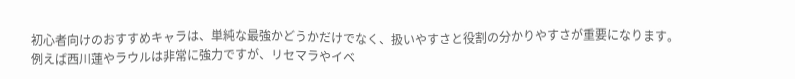初心者向けのおすすめキャラは、単純な最強かどうかだけでなく、扱いやすさと役割の分かりやすさが重要になります。
例えば西川蓮やラウルは非常に強力ですが、リセマラやイベ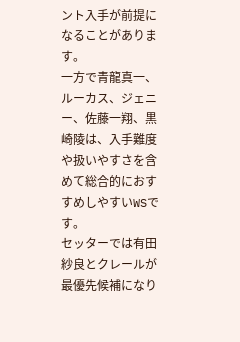ント入手が前提になることがあります。
一方で青龍真一、ルーカス、ジェニー、佐藤一翔、黒崎陵は、入手難度や扱いやすさを含めて総合的におすすめしやすいWSです。
セッターでは有田紗良とクレールが最優先候補になり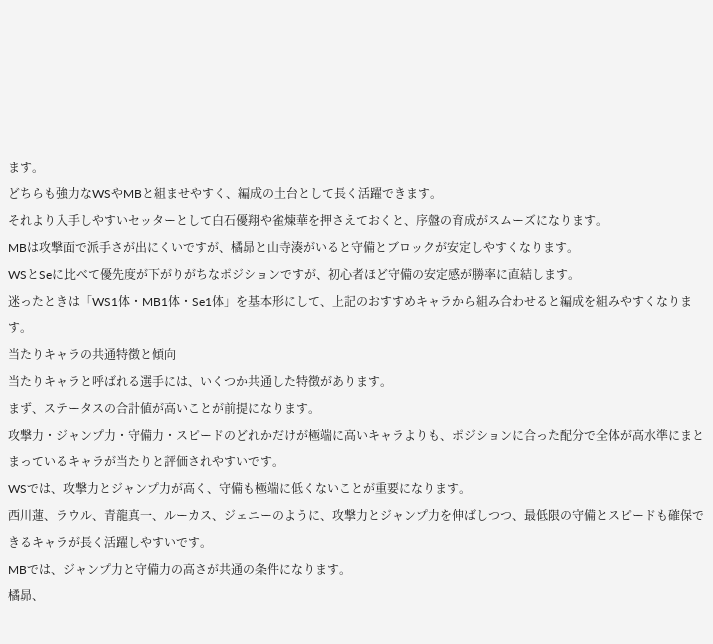ます。
どちらも強力なWSやMBと組ませやすく、編成の土台として長く活躍できます。
それより入手しやすいセッターとして白石優翔や雀煉華を押さえておくと、序盤の育成がスムーズになります。
MBは攻撃面で派手さが出にくいですが、橘昴と山寺湊がいると守備とブロックが安定しやすくなります。
WSとSeに比べて優先度が下がりがちなポジションですが、初心者ほど守備の安定感が勝率に直結します。
迷ったときは「WS1体・MB1体・Se1体」を基本形にして、上記のおすすめキャラから組み合わせると編成を組みやすくなります。
当たりキャラの共通特徴と傾向
当たりキャラと呼ばれる選手には、いくつか共通した特徴があります。
まず、ステータスの合計値が高いことが前提になります。
攻撃力・ジャンプ力・守備力・スピードのどれかだけが極端に高いキャラよりも、ポジションに合った配分で全体が高水準にまとまっているキャラが当たりと評価されやすいです。
WSでは、攻撃力とジャンプ力が高く、守備も極端に低くないことが重要になります。
西川蓮、ラウル、青龍真一、ルーカス、ジェニーのように、攻撃力とジャンプ力を伸ばしつつ、最低限の守備とスピードも確保できるキャラが長く活躍しやすいです。
MBでは、ジャンプ力と守備力の高さが共通の条件になります。
橘昴、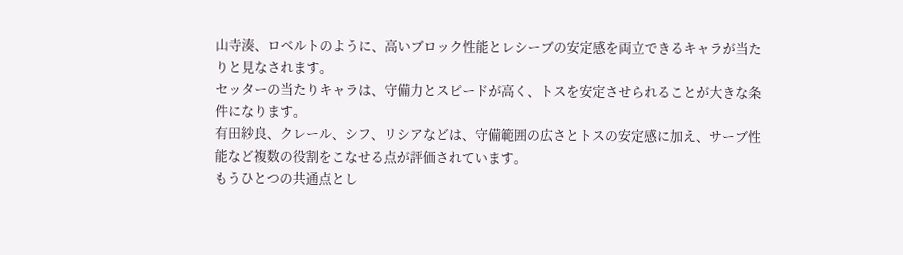山寺湊、ロベルトのように、高いブロック性能とレシーブの安定感を両立できるキャラが当たりと見なされます。
セッターの当たりキャラは、守備力とスピードが高く、トスを安定させられることが大きな条件になります。
有田紗良、クレール、シフ、リシアなどは、守備範囲の広さとトスの安定感に加え、サーブ性能など複数の役割をこなせる点が評価されています。
もうひとつの共通点とし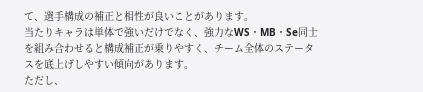て、選手構成の補正と相性が良いことがあります。
当たりキャラは単体で強いだけでなく、強力なWS・MB・Se同士を組み合わせると構成補正が乗りやすく、チーム全体のステータスを底上げしやすい傾向があります。
ただし、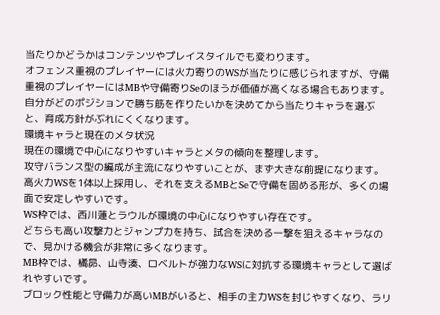当たりかどうかはコンテンツやプレイスタイルでも変わります。
オフェンス重視のプレイヤーには火力寄りのWSが当たりに感じられますが、守備重視のプレイヤーにはMBや守備寄りSeのほうが価値が高くなる場合もあります。
自分がどのポジションで勝ち筋を作りたいかを決めてから当たりキャラを選ぶと、育成方針がぶれにくくなります。
環境キャラと現在のメタ状況
現在の環境で中心になりやすいキャラとメタの傾向を整理します。
攻守バランス型の編成が主流になりやすいことが、まず大きな前提になります。
高火力WSを1体以上採用し、それを支えるMBとSeで守備を固める形が、多くの場面で安定しやすいです。
WS枠では、西川蓮とラウルが環境の中心になりやすい存在です。
どちらも高い攻撃力とジャンプ力を持ち、試合を決める一撃を狙えるキャラなので、見かける機会が非常に多くなります。
MB枠では、橘昴、山寺湊、ロベルトが強力なWSに対抗する環境キャラとして選ばれやすいです。
ブロック性能と守備力が高いMBがいると、相手の主力WSを封じやすくなり、ラリ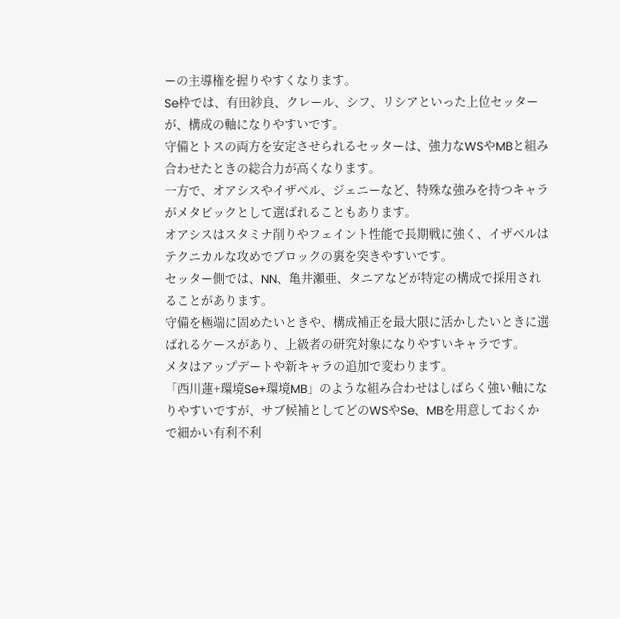ーの主導権を握りやすくなります。
Se枠では、有田紗良、クレール、シフ、リシアといった上位セッターが、構成の軸になりやすいです。
守備とトスの両方を安定させられるセッターは、強力なWSやMBと組み合わせたときの総合力が高くなります。
一方で、オアシスやイザベル、ジェニーなど、特殊な強みを持つキャラがメタピックとして選ばれることもあります。
オアシスはスタミナ削りやフェイント性能で長期戦に強く、イザベルはテクニカルな攻めでブロックの裏を突きやすいです。
セッター側では、NN、亀井瀬亜、タニアなどが特定の構成で採用されることがあります。
守備を極端に固めたいときや、構成補正を最大限に活かしたいときに選ばれるケースがあり、上級者の研究対象になりやすいキャラです。
メタはアップデートや新キャラの追加で変わります。
「西川蓮+環境Se+環境MB」のような組み合わせはしばらく強い軸になりやすいですが、サブ候補としてどのWSやSe、MBを用意しておくかで細かい有利不利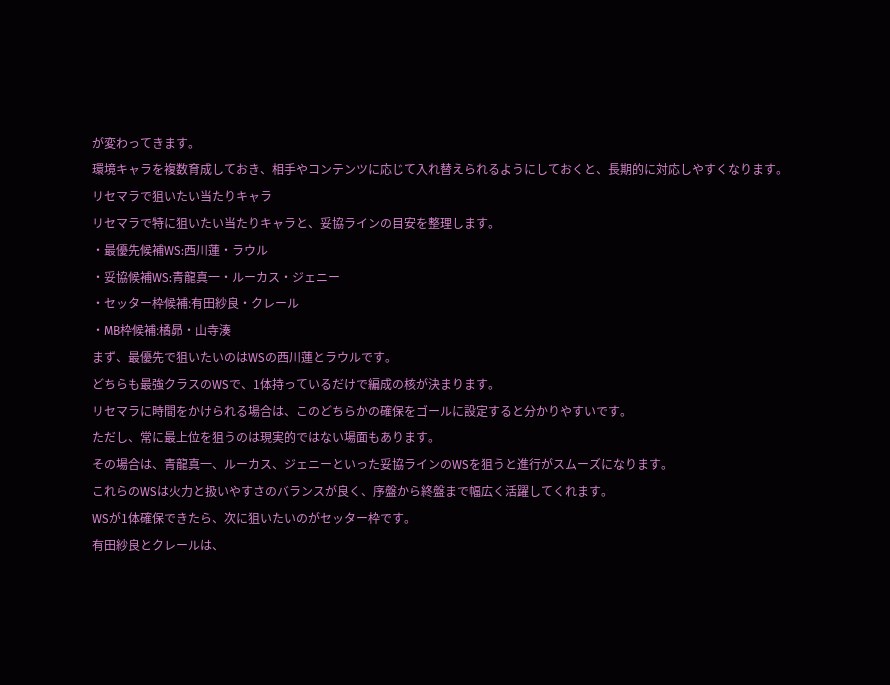が変わってきます。
環境キャラを複数育成しておき、相手やコンテンツに応じて入れ替えられるようにしておくと、長期的に対応しやすくなります。
リセマラで狙いたい当たりキャラ
リセマラで特に狙いたい当たりキャラと、妥協ラインの目安を整理します。
・最優先候補WS:西川蓮・ラウル
・妥協候補WS:青龍真一・ルーカス・ジェニー
・セッター枠候補:有田紗良・クレール
・MB枠候補:橘昴・山寺湊
まず、最優先で狙いたいのはWSの西川蓮とラウルです。
どちらも最強クラスのWSで、1体持っているだけで編成の核が決まります。
リセマラに時間をかけられる場合は、このどちらかの確保をゴールに設定すると分かりやすいです。
ただし、常に最上位を狙うのは現実的ではない場面もあります。
その場合は、青龍真一、ルーカス、ジェニーといった妥協ラインのWSを狙うと進行がスムーズになります。
これらのWSは火力と扱いやすさのバランスが良く、序盤から終盤まで幅広く活躍してくれます。
WSが1体確保できたら、次に狙いたいのがセッター枠です。
有田紗良とクレールは、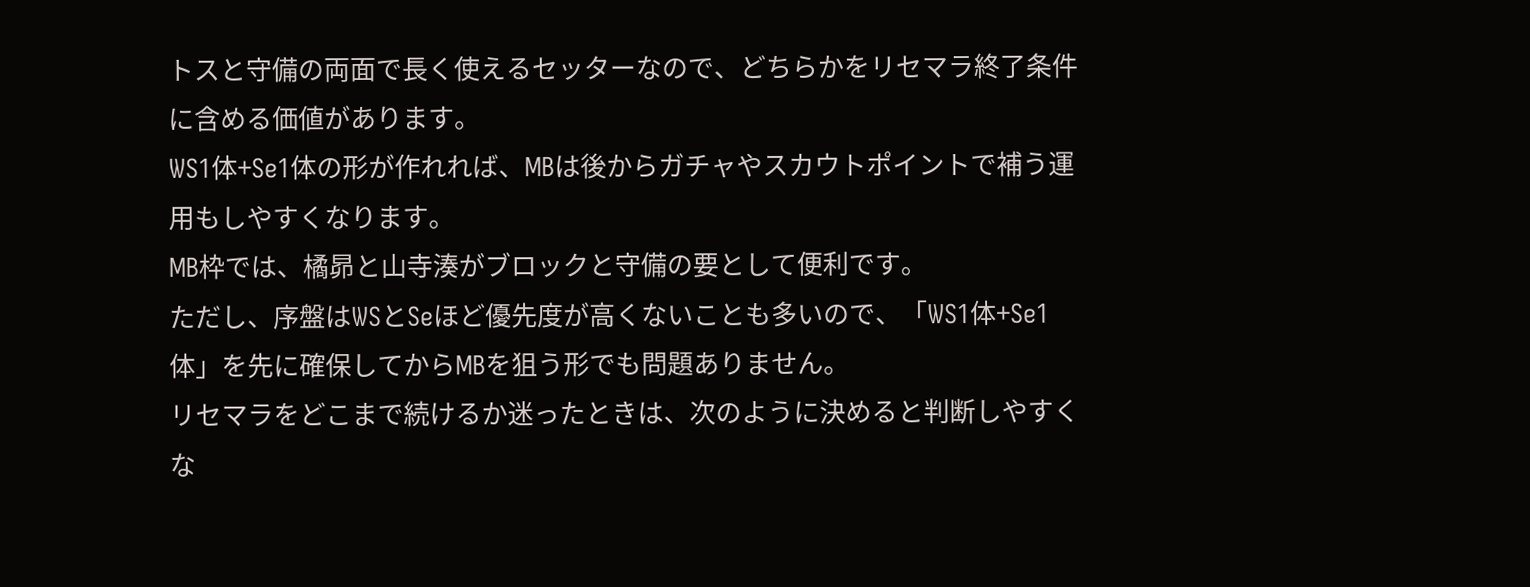トスと守備の両面で長く使えるセッターなので、どちらかをリセマラ終了条件に含める価値があります。
WS1体+Se1体の形が作れれば、MBは後からガチャやスカウトポイントで補う運用もしやすくなります。
MB枠では、橘昴と山寺湊がブロックと守備の要として便利です。
ただし、序盤はWSとSeほど優先度が高くないことも多いので、「WS1体+Se1体」を先に確保してからMBを狙う形でも問題ありません。
リセマラをどこまで続けるか迷ったときは、次のように決めると判断しやすくな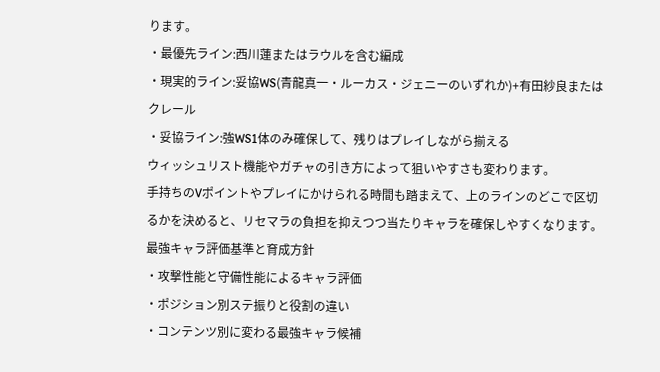ります。
・最優先ライン:西川蓮またはラウルを含む編成
・現実的ライン:妥協WS(青龍真一・ルーカス・ジェニーのいずれか)+有田紗良またはクレール
・妥協ライン:強WS1体のみ確保して、残りはプレイしながら揃える
ウィッシュリスト機能やガチャの引き方によって狙いやすさも変わります。
手持ちのVポイントやプレイにかけられる時間も踏まえて、上のラインのどこで区切るかを決めると、リセマラの負担を抑えつつ当たりキャラを確保しやすくなります。
最強キャラ評価基準と育成方針
・攻撃性能と守備性能によるキャラ評価
・ポジション別ステ振りと役割の違い
・コンテンツ別に変わる最強キャラ候補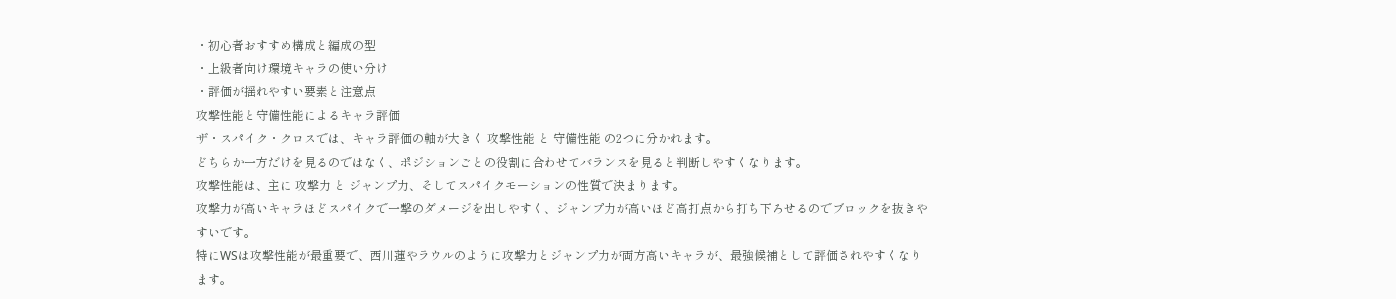・初心者おすすめ構成と編成の型
・上級者向け環境キャラの使い分け
・評価が揺れやすい要素と注意点
攻撃性能と守備性能によるキャラ評価
ザ・スパイク・クロスでは、キャラ評価の軸が大きく 攻撃性能 と 守備性能 の2つに分かれます。
どちらか一方だけを見るのではなく、ポジションごとの役割に合わせてバランスを見ると判断しやすくなります。
攻撃性能は、主に 攻撃力 と ジャンプ力、そしてスパイクモーションの性質で決まります。
攻撃力が高いキャラほどスパイクで一撃のダメージを出しやすく、ジャンプ力が高いほど高打点から打ち下ろせるのでブロックを抜きやすいです。
特にWSは攻撃性能が最重要で、西川蓮やラウルのように攻撃力とジャンプ力が両方高いキャラが、最強候補として評価されやすくなります。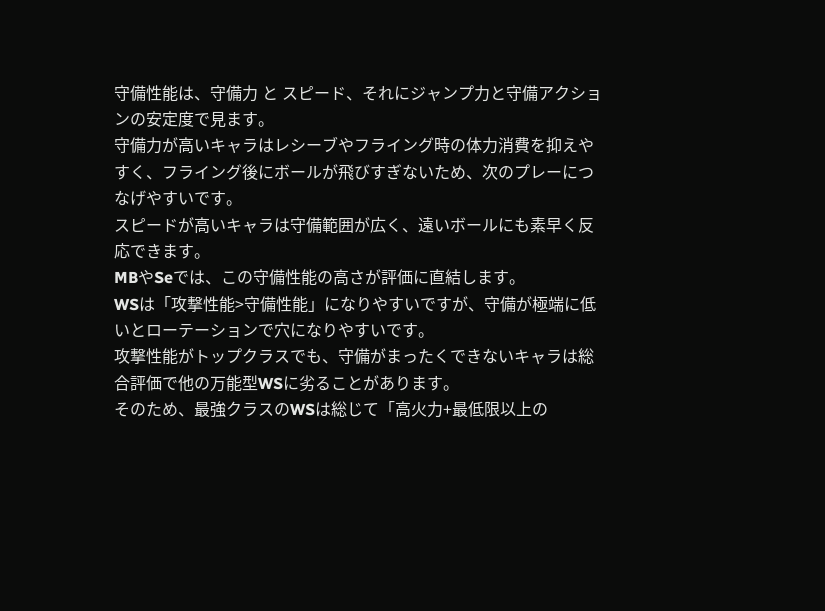守備性能は、守備力 と スピード、それにジャンプ力と守備アクションの安定度で見ます。
守備力が高いキャラはレシーブやフライング時の体力消費を抑えやすく、フライング後にボールが飛びすぎないため、次のプレーにつなげやすいです。
スピードが高いキャラは守備範囲が広く、遠いボールにも素早く反応できます。
MBやSeでは、この守備性能の高さが評価に直結します。
WSは「攻撃性能>守備性能」になりやすいですが、守備が極端に低いとローテーションで穴になりやすいです。
攻撃性能がトップクラスでも、守備がまったくできないキャラは総合評価で他の万能型WSに劣ることがあります。
そのため、最強クラスのWSは総じて「高火力+最低限以上の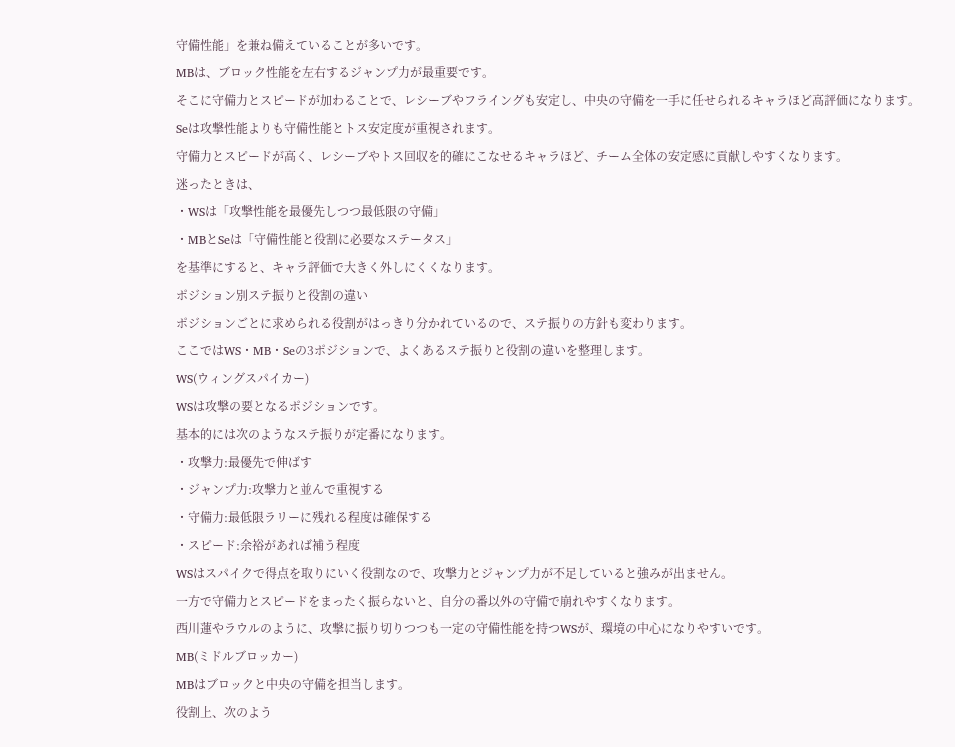守備性能」を兼ね備えていることが多いです。
MBは、ブロック性能を左右するジャンプ力が最重要です。
そこに守備力とスピードが加わることで、レシーブやフライングも安定し、中央の守備を一手に任せられるキャラほど高評価になります。
Seは攻撃性能よりも守備性能とトス安定度が重視されます。
守備力とスピードが高く、レシーブやトス回収を的確にこなせるキャラほど、チーム全体の安定感に貢献しやすくなります。
迷ったときは、
・WSは「攻撃性能を最優先しつつ最低限の守備」
・MBとSeは「守備性能と役割に必要なステータス」
を基準にすると、キャラ評価で大きく外しにくくなります。
ポジション別ステ振りと役割の違い
ポジションごとに求められる役割がはっきり分かれているので、ステ振りの方針も変わります。
ここではWS・MB・Seの3ポジションで、よくあるステ振りと役割の違いを整理します。
WS(ウィングスパイカー)
WSは攻撃の要となるポジションです。
基本的には次のようなステ振りが定番になります。
・攻撃力:最優先で伸ばす
・ジャンプ力:攻撃力と並んで重視する
・守備力:最低限ラリーに残れる程度は確保する
・スピード:余裕があれば補う程度
WSはスパイクで得点を取りにいく役割なので、攻撃力とジャンプ力が不足していると強みが出ません。
一方で守備力とスピードをまったく振らないと、自分の番以外の守備で崩れやすくなります。
西川蓮やラウルのように、攻撃に振り切りつつも一定の守備性能を持つWSが、環境の中心になりやすいです。
MB(ミドルブロッカー)
MBはブロックと中央の守備を担当します。
役割上、次のよう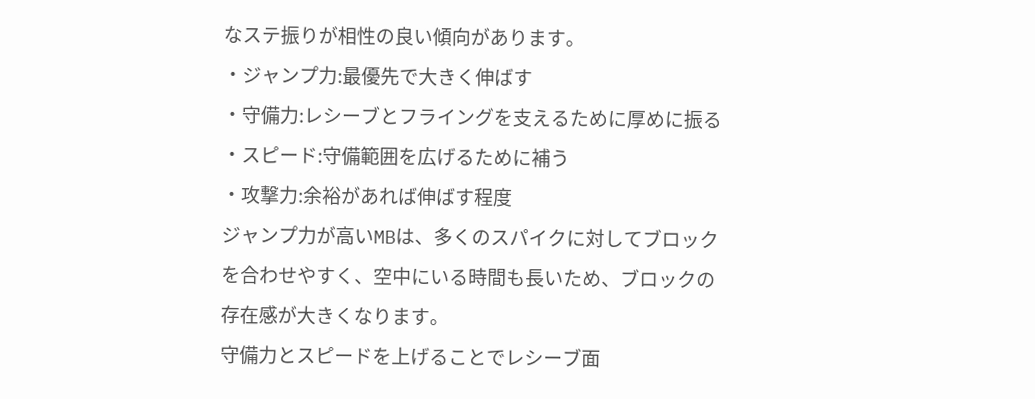なステ振りが相性の良い傾向があります。
・ジャンプ力:最優先で大きく伸ばす
・守備力:レシーブとフライングを支えるために厚めに振る
・スピード:守備範囲を広げるために補う
・攻撃力:余裕があれば伸ばす程度
ジャンプ力が高いMBは、多くのスパイクに対してブロックを合わせやすく、空中にいる時間も長いため、ブロックの存在感が大きくなります。
守備力とスピードを上げることでレシーブ面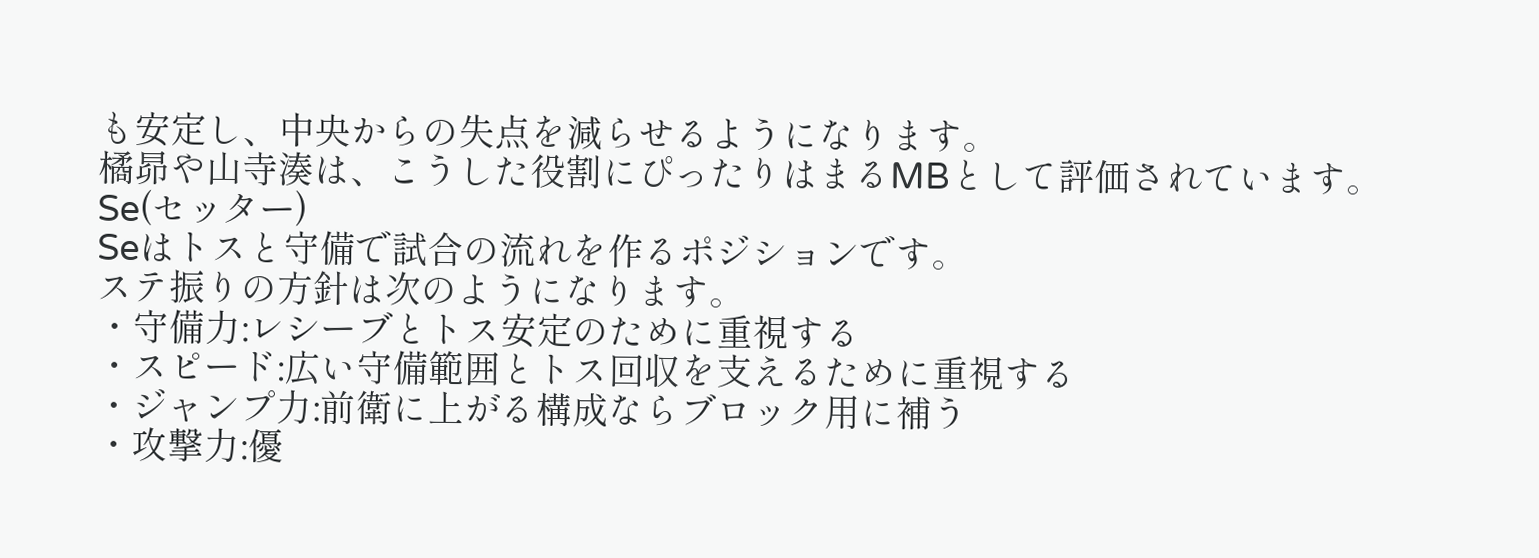も安定し、中央からの失点を減らせるようになります。
橘昴や山寺湊は、こうした役割にぴったりはまるMBとして評価されています。
Se(セッター)
Seはトスと守備で試合の流れを作るポジションです。
ステ振りの方針は次のようになります。
・守備力:レシーブとトス安定のために重視する
・スピード:広い守備範囲とトス回収を支えるために重視する
・ジャンプ力:前衛に上がる構成ならブロック用に補う
・攻撃力:優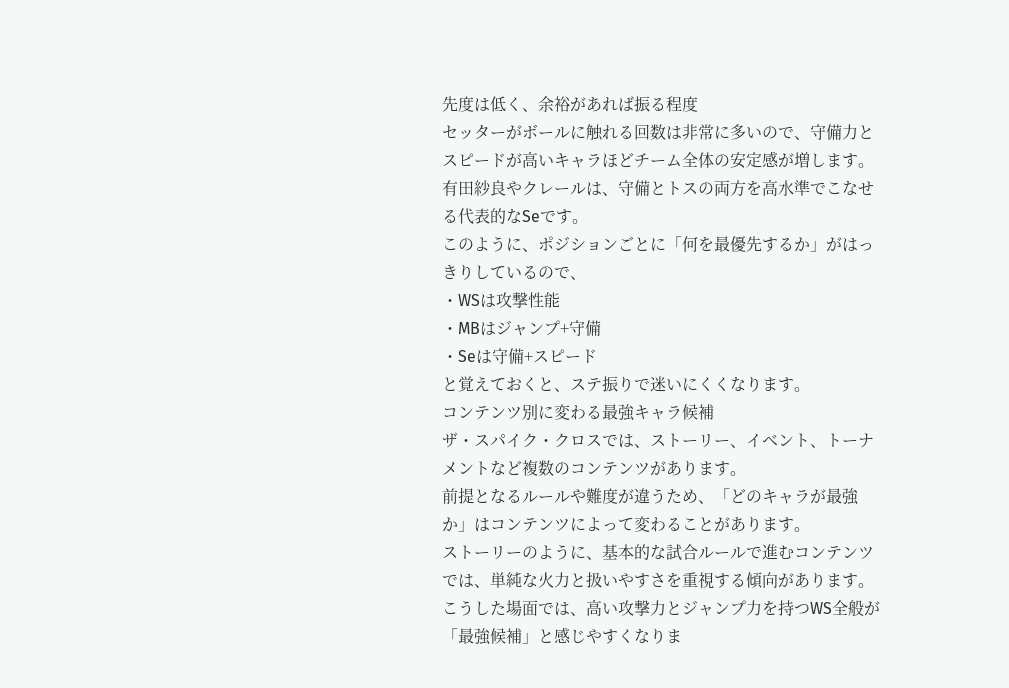先度は低く、余裕があれば振る程度
セッターがボールに触れる回数は非常に多いので、守備力とスピードが高いキャラほどチーム全体の安定感が増します。
有田紗良やクレールは、守備とトスの両方を高水準でこなせる代表的なSeです。
このように、ポジションごとに「何を最優先するか」がはっきりしているので、
・WSは攻撃性能
・MBはジャンプ+守備
・Seは守備+スピード
と覚えておくと、ステ振りで迷いにくくなります。
コンテンツ別に変わる最強キャラ候補
ザ・スパイク・クロスでは、ストーリー、イベント、トーナメントなど複数のコンテンツがあります。
前提となるルールや難度が違うため、「どのキャラが最強か」はコンテンツによって変わることがあります。
ストーリーのように、基本的な試合ルールで進むコンテンツでは、単純な火力と扱いやすさを重視する傾向があります。
こうした場面では、高い攻撃力とジャンプ力を持つWS全般が「最強候補」と感じやすくなりま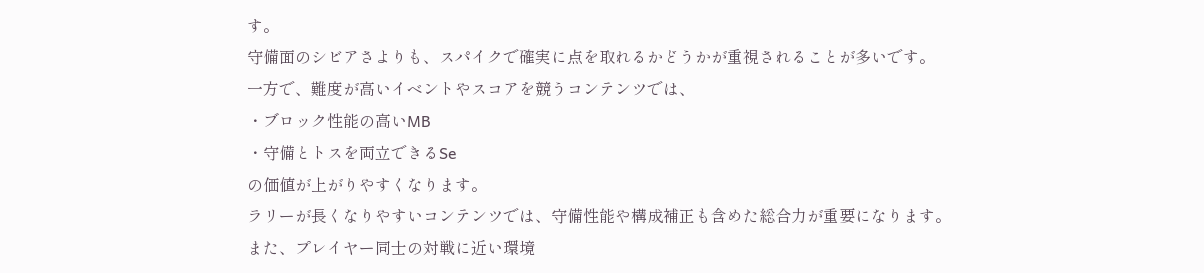す。
守備面のシビアさよりも、スパイクで確実に点を取れるかどうかが重視されることが多いです。
一方で、難度が高いイベントやスコアを競うコンテンツでは、
・ブロック性能の高いMB
・守備とトスを両立できるSe
の価値が上がりやすくなります。
ラリーが長くなりやすいコンテンツでは、守備性能や構成補正も含めた総合力が重要になります。
また、プレイヤー同士の対戦に近い環境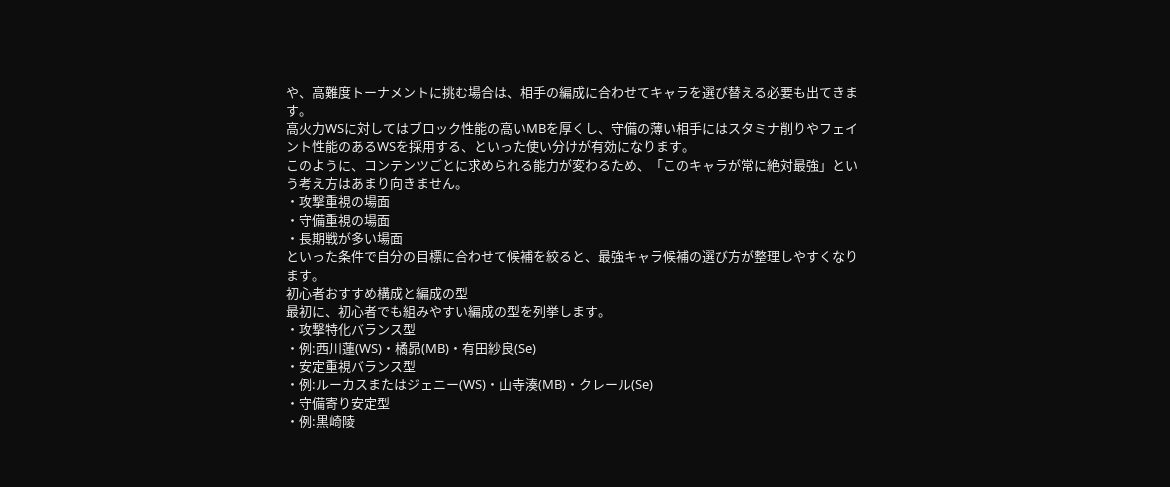や、高難度トーナメントに挑む場合は、相手の編成に合わせてキャラを選び替える必要も出てきます。
高火力WSに対してはブロック性能の高いMBを厚くし、守備の薄い相手にはスタミナ削りやフェイント性能のあるWSを採用する、といった使い分けが有効になります。
このように、コンテンツごとに求められる能力が変わるため、「このキャラが常に絶対最強」という考え方はあまり向きません。
・攻撃重視の場面
・守備重視の場面
・長期戦が多い場面
といった条件で自分の目標に合わせて候補を絞ると、最強キャラ候補の選び方が整理しやすくなります。
初心者おすすめ構成と編成の型
最初に、初心者でも組みやすい編成の型を列挙します。
・攻撃特化バランス型
・例:西川蓮(WS)・橘昴(MB)・有田紗良(Se)
・安定重視バランス型
・例:ルーカスまたはジェニー(WS)・山寺湊(MB)・クレール(Se)
・守備寄り安定型
・例:黒崎陵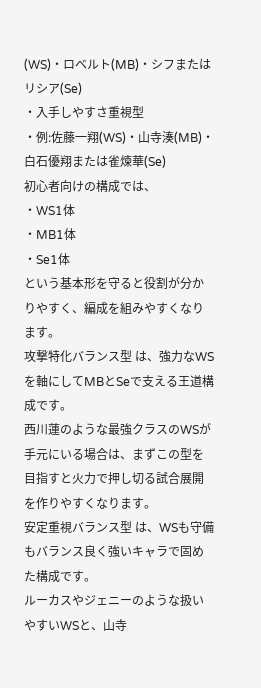(WS)・ロベルト(MB)・シフまたはリシア(Se)
・入手しやすさ重視型
・例:佐藤一翔(WS)・山寺湊(MB)・白石優翔または雀煉華(Se)
初心者向けの構成では、
・WS1体
・MB1体
・Se1体
という基本形を守ると役割が分かりやすく、編成を組みやすくなります。
攻撃特化バランス型 は、強力なWSを軸にしてMBとSeで支える王道構成です。
西川蓮のような最強クラスのWSが手元にいる場合は、まずこの型を目指すと火力で押し切る試合展開を作りやすくなります。
安定重視バランス型 は、WSも守備もバランス良く強いキャラで固めた構成です。
ルーカスやジェニーのような扱いやすいWSと、山寺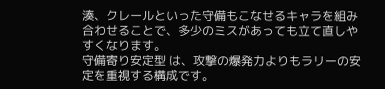湊、クレールといった守備もこなせるキャラを組み合わせることで、多少のミスがあっても立て直しやすくなります。
守備寄り安定型 は、攻撃の爆発力よりもラリーの安定を重視する構成です。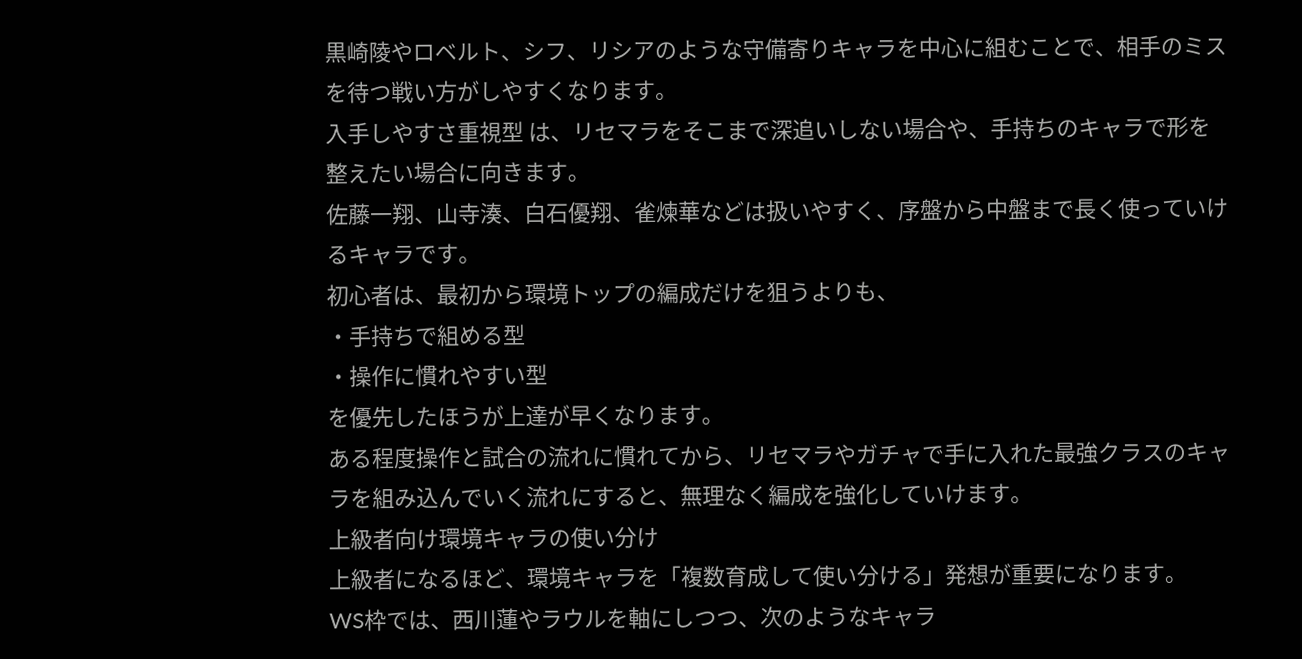黒崎陵やロベルト、シフ、リシアのような守備寄りキャラを中心に組むことで、相手のミスを待つ戦い方がしやすくなります。
入手しやすさ重視型 は、リセマラをそこまで深追いしない場合や、手持ちのキャラで形を整えたい場合に向きます。
佐藤一翔、山寺湊、白石優翔、雀煉華などは扱いやすく、序盤から中盤まで長く使っていけるキャラです。
初心者は、最初から環境トップの編成だけを狙うよりも、
・手持ちで組める型
・操作に慣れやすい型
を優先したほうが上達が早くなります。
ある程度操作と試合の流れに慣れてから、リセマラやガチャで手に入れた最強クラスのキャラを組み込んでいく流れにすると、無理なく編成を強化していけます。
上級者向け環境キャラの使い分け
上級者になるほど、環境キャラを「複数育成して使い分ける」発想が重要になります。
WS枠では、西川蓮やラウルを軸にしつつ、次のようなキャラ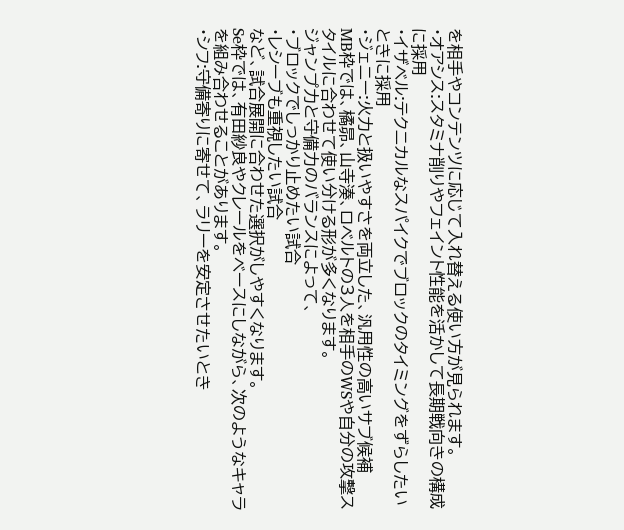を相手やコンテンツに応じて入れ替える使い方が見られます。
・オアシス:スタミナ削りやフェイント性能を活かして長期戦向きの構成に採用
・イザベル:テクニカルなスパイクでブロックのタイミングをずらしたいときに採用
・ジェニー:火力と扱いやすさを両立した、汎用性の高いサブ候補
MB枠では、橘昴、山寺湊、ロベルトの3人を相手のWSや自分の攻撃スタイルに合わせて使い分ける形が多くなります。
ジャンプ力と守備力のバランスによって、
・ブロックでしっかり止めたい試合
・レシーブも重視したい試合
など、試合展開に合わせた選択がしやすくなります。
Se枠では、有田紗良やクレールをベースにしながら、次のようなキャラを組み合わせることがあります。
・シフ:守備寄りに寄せて、ラリーを安定させたいとき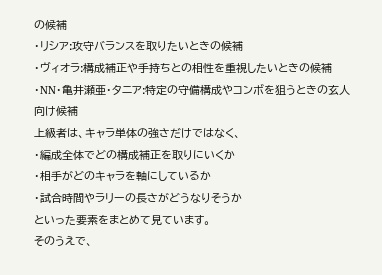の候補
・リシア:攻守バランスを取りたいときの候補
・ヴィオラ:構成補正や手持ちとの相性を重視したいときの候補
・NN・亀井瀬亜・タニア:特定の守備構成やコンボを狙うときの玄人向け候補
上級者は、キャラ単体の強さだけではなく、
・編成全体でどの構成補正を取りにいくか
・相手がどのキャラを軸にしているか
・試合時間やラリーの長さがどうなりそうか
といった要素をまとめて見ています。
そのうえで、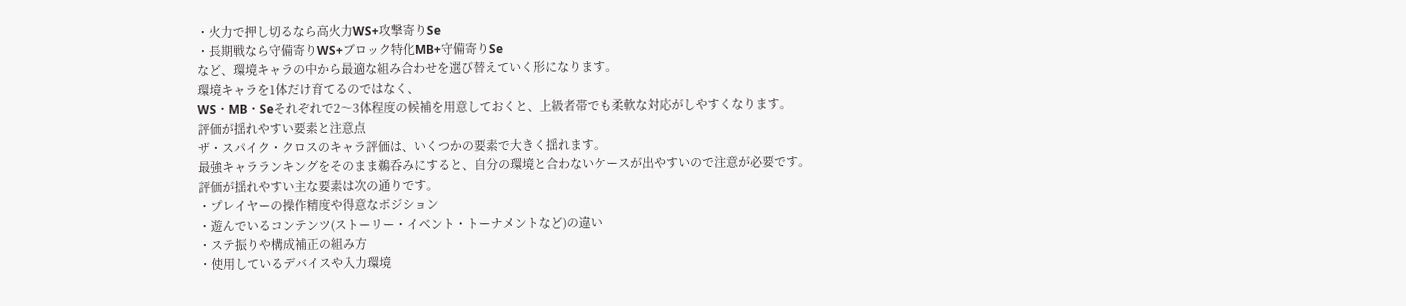・火力で押し切るなら高火力WS+攻撃寄りSe
・長期戦なら守備寄りWS+ブロック特化MB+守備寄りSe
など、環境キャラの中から最適な組み合わせを選び替えていく形になります。
環境キャラを1体だけ育てるのではなく、
WS・MB・Seそれぞれで2〜3体程度の候補を用意しておくと、上級者帯でも柔軟な対応がしやすくなります。
評価が揺れやすい要素と注意点
ザ・スパイク・クロスのキャラ評価は、いくつかの要素で大きく揺れます。
最強キャラランキングをそのまま鵜呑みにすると、自分の環境と合わないケースが出やすいので注意が必要です。
評価が揺れやすい主な要素は次の通りです。
・プレイヤーの操作精度や得意なポジション
・遊んでいるコンテンツ(ストーリー・イベント・トーナメントなど)の違い
・ステ振りや構成補正の組み方
・使用しているデバイスや入力環境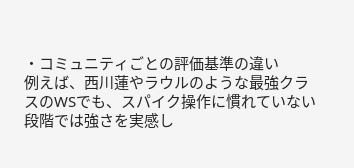・コミュニティごとの評価基準の違い
例えば、西川蓮やラウルのような最強クラスのWSでも、スパイク操作に慣れていない段階では強さを実感し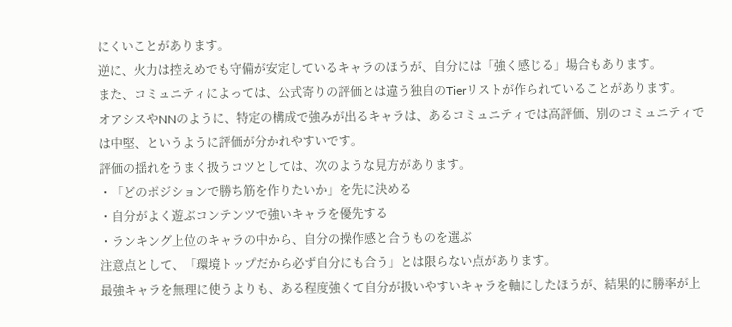にくいことがあります。
逆に、火力は控えめでも守備が安定しているキャラのほうが、自分には「強く感じる」場合もあります。
また、コミュニティによっては、公式寄りの評価とは違う独自のTierリストが作られていることがあります。
オアシスやNNのように、特定の構成で強みが出るキャラは、あるコミュニティでは高評価、別のコミュニティでは中堅、というように評価が分かれやすいです。
評価の揺れをうまく扱うコツとしては、次のような見方があります。
・「どのポジションで勝ち筋を作りたいか」を先に決める
・自分がよく遊ぶコンテンツで強いキャラを優先する
・ランキング上位のキャラの中から、自分の操作感と合うものを選ぶ
注意点として、「環境トップだから必ず自分にも合う」とは限らない点があります。
最強キャラを無理に使うよりも、ある程度強くて自分が扱いやすいキャラを軸にしたほうが、結果的に勝率が上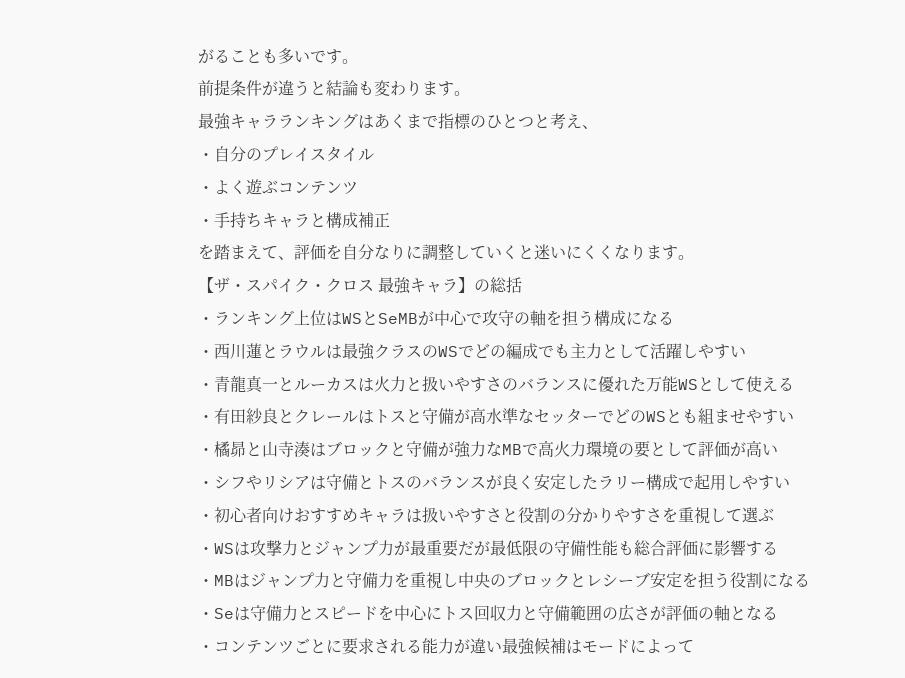がることも多いです。
前提条件が違うと結論も変わります。
最強キャラランキングはあくまで指標のひとつと考え、
・自分のプレイスタイル
・よく遊ぶコンテンツ
・手持ちキャラと構成補正
を踏まえて、評価を自分なりに調整していくと迷いにくくなります。
【ザ・スパイク・クロス 最強キャラ】の総括
・ランキング上位はWSとSeMBが中心で攻守の軸を担う構成になる
・西川蓮とラウルは最強クラスのWSでどの編成でも主力として活躍しやすい
・青龍真一とルーカスは火力と扱いやすさのバランスに優れた万能WSとして使える
・有田紗良とクレールはトスと守備が高水準なセッターでどのWSとも組ませやすい
・橘昴と山寺湊はブロックと守備が強力なMBで高火力環境の要として評価が高い
・シフやリシアは守備とトスのバランスが良く安定したラリー構成で起用しやすい
・初心者向けおすすめキャラは扱いやすさと役割の分かりやすさを重視して選ぶ
・WSは攻撃力とジャンプ力が最重要だが最低限の守備性能も総合評価に影響する
・MBはジャンプ力と守備力を重視し中央のブロックとレシーブ安定を担う役割になる
・Seは守備力とスピードを中心にトス回収力と守備範囲の広さが評価の軸となる
・コンテンツごとに要求される能力が違い最強候補はモードによって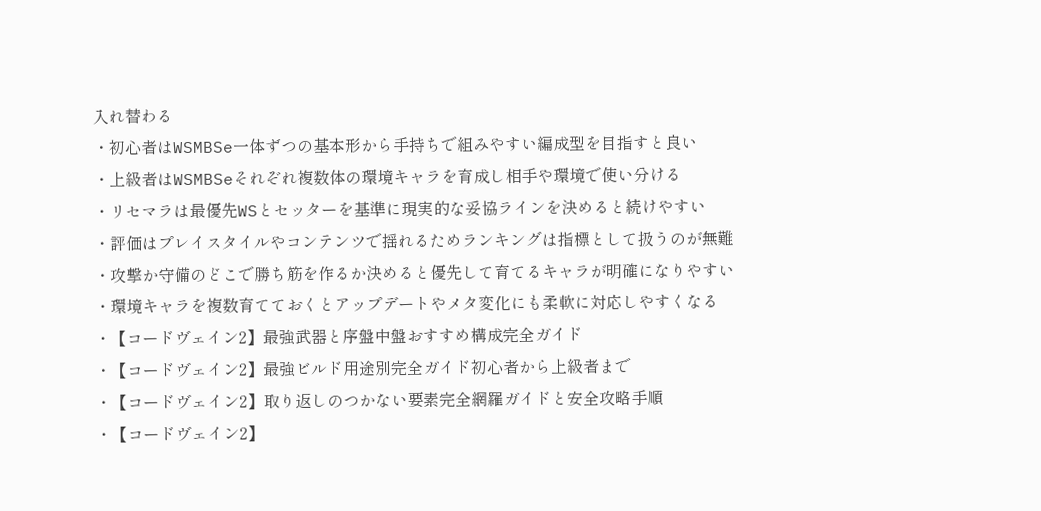入れ替わる
・初心者はWSMBSe一体ずつの基本形から手持ちで組みやすい編成型を目指すと良い
・上級者はWSMBSeそれぞれ複数体の環境キャラを育成し相手や環境で使い分ける
・リセマラは最優先WSとセッターを基準に現実的な妥協ラインを決めると続けやすい
・評価はプレイスタイルやコンテンツで揺れるためランキングは指標として扱うのが無難
・攻撃か守備のどこで勝ち筋を作るか決めると優先して育てるキャラが明確になりやすい
・環境キャラを複数育てておくとアップデートやメタ変化にも柔軟に対応しやすくなる
・【コードヴェイン2】最強武器と序盤中盤おすすめ構成完全ガイド
・【コードヴェイン2】最強ビルド用途別完全ガイド初心者から上級者まで
・【コードヴェイン2】取り返しのつかない要素完全網羅ガイドと安全攻略手順
・【コードヴェイン2】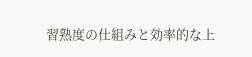習熟度の仕組みと効率的な上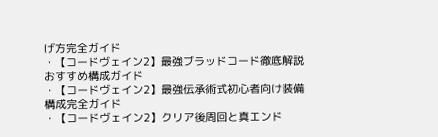げ方完全ガイド
・【コードヴェイン2】最強ブラッドコード徹底解説おすすめ構成ガイド
・【コードヴェイン2】最強伝承術式初心者向け装備構成完全ガイド
・【コードヴェイン2】クリア後周回と真エンド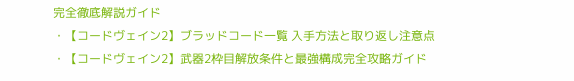完全徹底解説ガイド
・【コードヴェイン2】ブラッドコード一覧 入手方法と取り返し注意点
・【コードヴェイン2】武器2枠目解放条件と最強構成完全攻略ガイド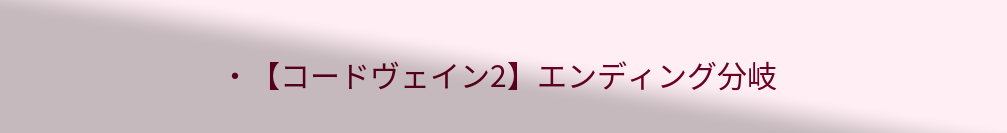・【コードヴェイン2】エンディング分岐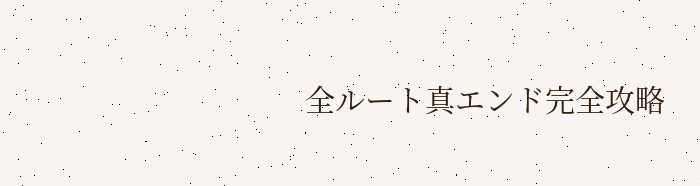全ルート真エンド完全攻略